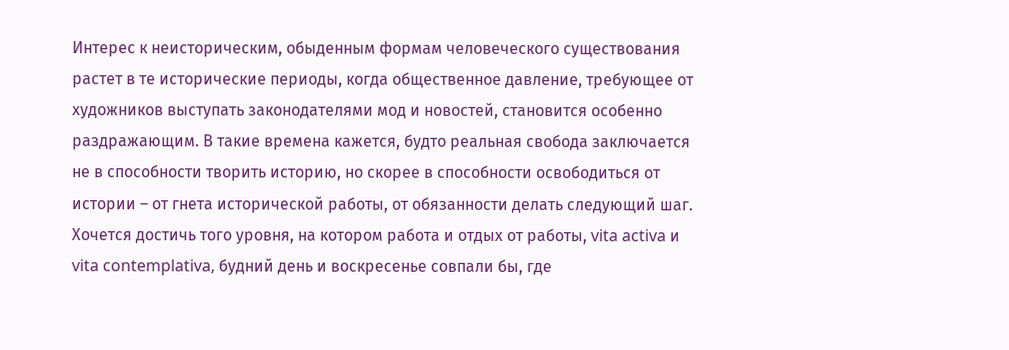Интерес к неисторическим, обыденным формам человеческого существования растет в те исторические периоды, когда общественное давление, требующее от художников выступать законодателями мод и новостей, становится особенно раздражающим. В такие времена кажется, будто реальная свобода заключается не в способности творить историю, но скорее в способности освободиться от истории – от гнета исторической работы, от обязанности делать следующий шаг. Хочется достичь того уровня, на котором работа и отдых от работы, vita activa и vita contemplativa, будний день и воскресенье совпали бы, где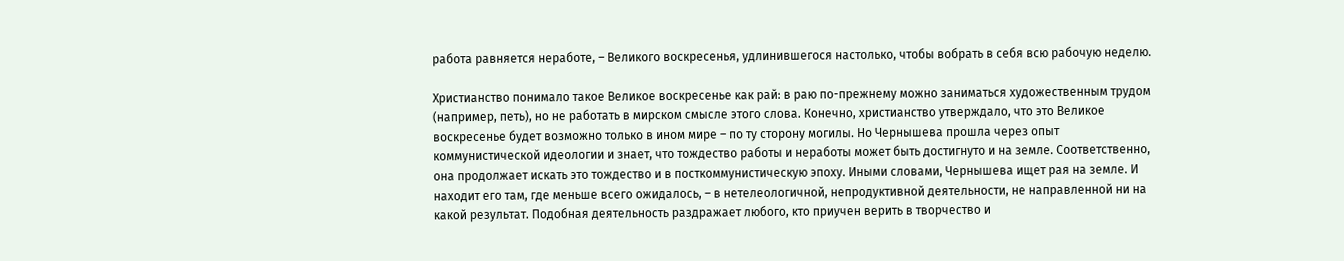работа равняется неработе, – Великого воскресенья, удлинившегося настолько, чтобы вобрать в себя всю рабочую неделю.

Христианство понимало такое Великое воскресенье как рай: в раю по-прежнему можно заниматься художественным трудом (например, петь), но не работать в мирском смысле этого слова. Конечно, христианство утверждало, что это Великое воскресенье будет возможно только в ином мире – по ту сторону могилы. Но Чернышева прошла через опыт коммунистической идеологии и знает, что тождество работы и неработы может быть достигнуто и на земле. Соответственно, она продолжает искать это тождество и в посткоммунистическую эпоху. Иными словами, Чернышева ищет рая на земле. И находит его там, где меньше всего ожидалось, – в нетелеологичной, непродуктивной деятельности, не направленной ни на какой результат. Подобная деятельность раздражает любого, кто приучен верить в творчество и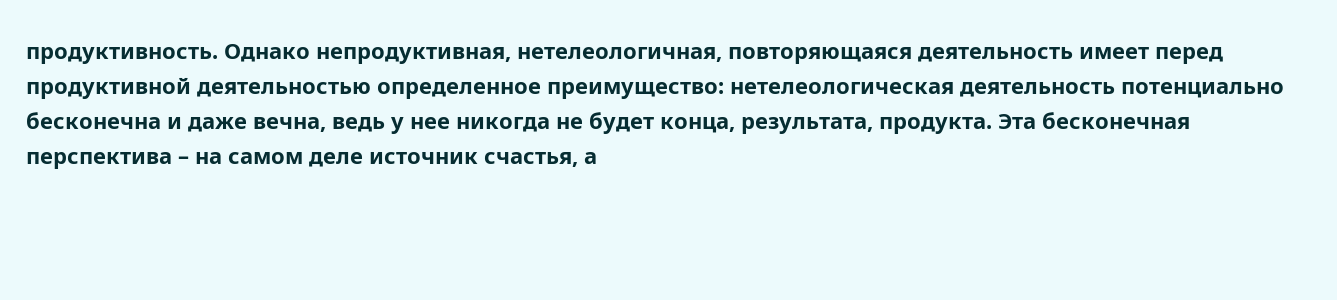продуктивность. Однако непродуктивная, нетелеологичная, повторяющаяся деятельность имеет перед продуктивной деятельностью определенное преимущество: нетелеологическая деятельность потенциально бесконечна и даже вечна, ведь у нее никогда не будет конца, результата, продукта. Эта бесконечная перспектива – на самом деле источник счастья, а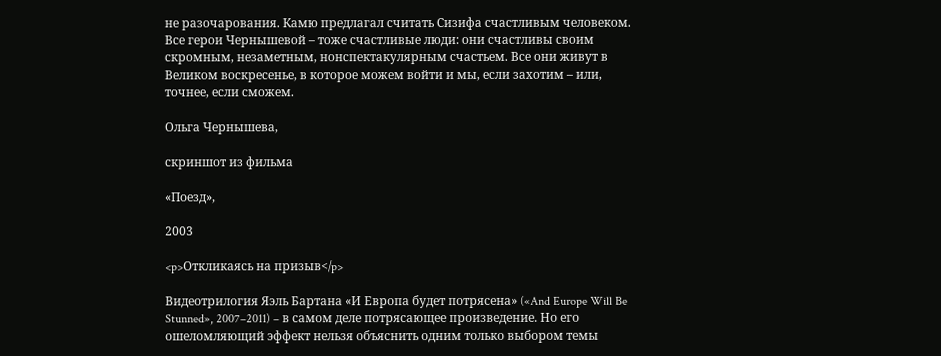не разочарования. Камю предлагал считать Сизифа счастливым человеком. Все герои Чернышевой – тоже счастливые люди: они счастливы своим скромным, незаметным, нонспектакулярным счастьем. Все они живут в Великом воскресенье, в которое можем войти и мы, если захотим – или, точнее, если сможем.

Ольга Чернышева,

скриншот из фильма

«Поезд»,

2003

<p>Откликаясь на призыв</p>

Видеотрилогия Яэль Бартана «И Европа будет потрясена» («And Europe Will Be Stunned», 2007–2011) – в самом деле потрясающее произведение. Но его ошеломляющий эффект нельзя объяснить одним только выбором темы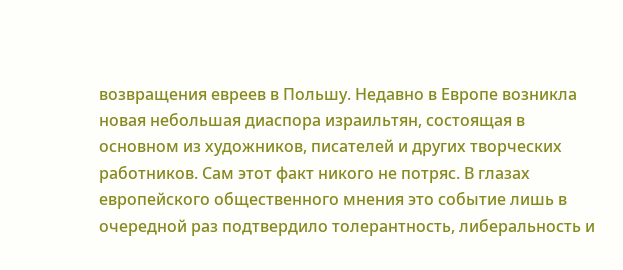возвращения евреев в Польшу. Недавно в Европе возникла новая небольшая диаспора израильтян, состоящая в основном из художников, писателей и других творческих работников. Сам этот факт никого не потряс. В глазах европейского общественного мнения это событие лишь в очередной раз подтвердило толерантность, либеральность и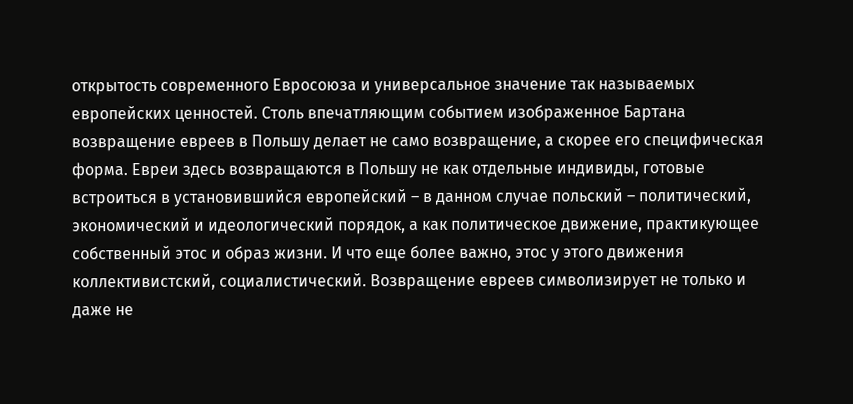открытость современного Евросоюза и универсальное значение так называемых европейских ценностей. Столь впечатляющим событием изображенное Бартана возвращение евреев в Польшу делает не само возвращение, а скорее его специфическая форма. Евреи здесь возвращаются в Польшу не как отдельные индивиды, готовые встроиться в установившийся европейский – в данном случае польский – политический, экономический и идеологический порядок, а как политическое движение, практикующее собственный этос и образ жизни. И что еще более важно, этос у этого движения коллективистский, социалистический. Возвращение евреев символизирует не только и даже не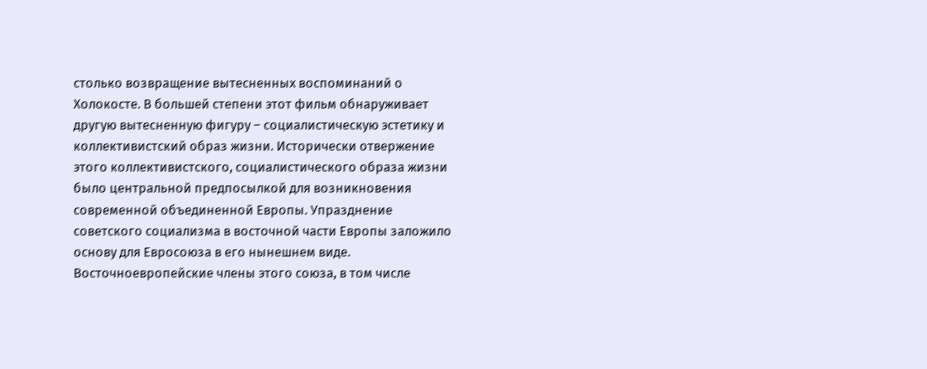столько возвращение вытесненных воспоминаний о Холокосте. В большей степени этот фильм обнаруживает другую вытесненную фигуру – социалистическую эстетику и коллективистский образ жизни. Исторически отвержение этого коллективистского, социалистического образа жизни было центральной предпосылкой для возникновения современной объединенной Европы. Упразднение советского социализма в восточной части Европы заложило основу для Евросоюза в его нынешнем виде. Восточноевропейские члены этого союза, в том числе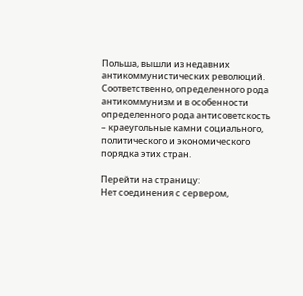Польша, вышли из недавних антикоммунистических революций. Соответственно, определенного рода антикоммунизм и в особенности определенного рода антисоветскость – краеугольные камни социального, политического и экономического порядка этих стран.

Перейти на страницу:
Нет соединения с сервером,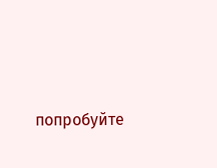попробуйте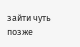зайти чуть позже